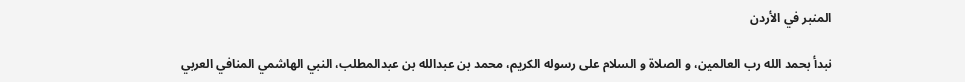المنبر في الأردن

نبدأ بحمد الله رب العالمين، و الصلاة و السلام على رسوله الكريم، محمد بن عبدالله بن عبدالمطلب، النبي الهاشمي المنافي العربي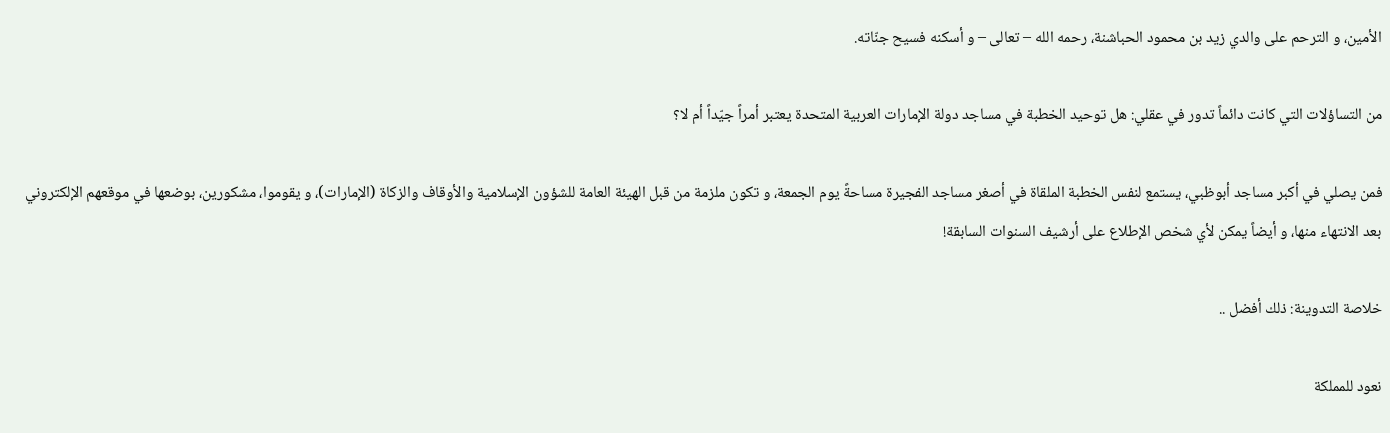الأمين، و الترحم على والدي زيد بن محمود الحباشنة، رحمه الله – تعالى – و أسكنه فسيح جنّاته.

من التساؤلات التي كانت دائماً تدور في عقلي: هل توحيد الخطبة في مساجد دولة الإمارات العربية المتحدة يعتبر أمراً جيّداً أم لا؟

فمن يصلي في أكبر مساجد أبوظبي، يستمع لنفس الخطبة الملقاة في أصغر مساجد الفجيرة مساحةً يوم الجمعة، و تكون ملزمة من قبل الهيئة العامة للشؤون الإسلامية والأوقاف والزكاة (الإمارات)، و يقوموا، مشكورين، بوضعها في موقعهم الإلكتروني بعد الانتهاء منها، و أيضاً يمكن لأي شخص الإطلاع على أرشيف السنوات السابقة!

خلاصة التدوينة: ذلك أفضل ..

نعود للمملكة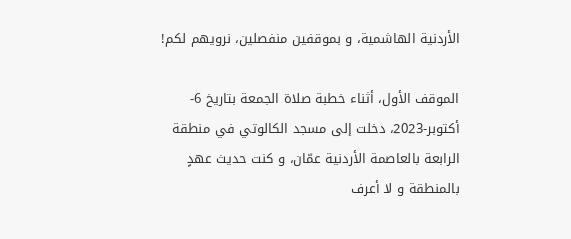الأردنية الهاشمية، و بموقفين منفصلين، نرويهم لكم!

الموقف الأول، أثناء خطبة صلاة الجمعة بتاريخ 6-أكتوبر-2023، دخلت إلى مسجد الكالوتي في منطقة الرابعة بالعاصمة الأردنية عمّان، و كنت حديث عهدٍ بالمنطقة و لا أعرف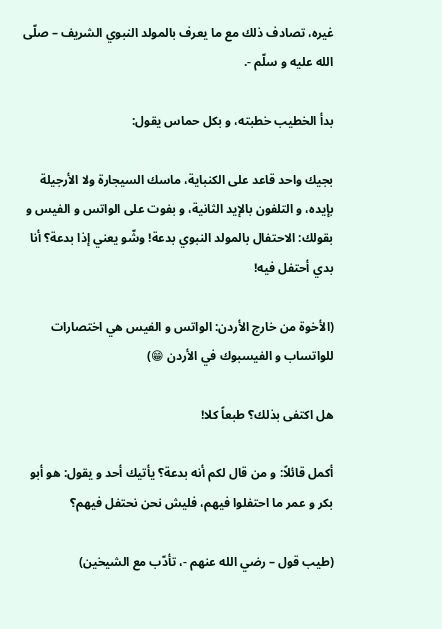غيره، تصادف ذلك مع ما يعرف بالمولد النبوي الشريف – صلّى الله عليه و سلّم -.

بدأ الخطيب خطبته، و بكل حماس يقول:

بجيك واحد قاعد على الكنباية، ماسك السيجارة ولا الأرجيلة بإيده، و التلفون بالإيد الثانية، و بفوت على الواتس و الفيس و بقولك: الاحتفال بالمولد النبوي بدعة! وشّو يعني إذا بدعة؟ أنا بدي أحتفل فيه!

(الأخوة من خارج الأردن: الواتس و الفيس هي اختصارات للواتساب و الفيسبوك في الأردن 😁)

هل اكتفى بذلك؟ طبعاً كلا!

أكمل قائلاً: و من قال لكم أنه بدعة؟ يأتيك أحد و يقول: هو أبو بكر و عمر ما احتفلوا فيهم، فليش نحن نحتفل فيهم؟

(طيب قول – رضي الله عنهم -، تأدّب مع الشيخين)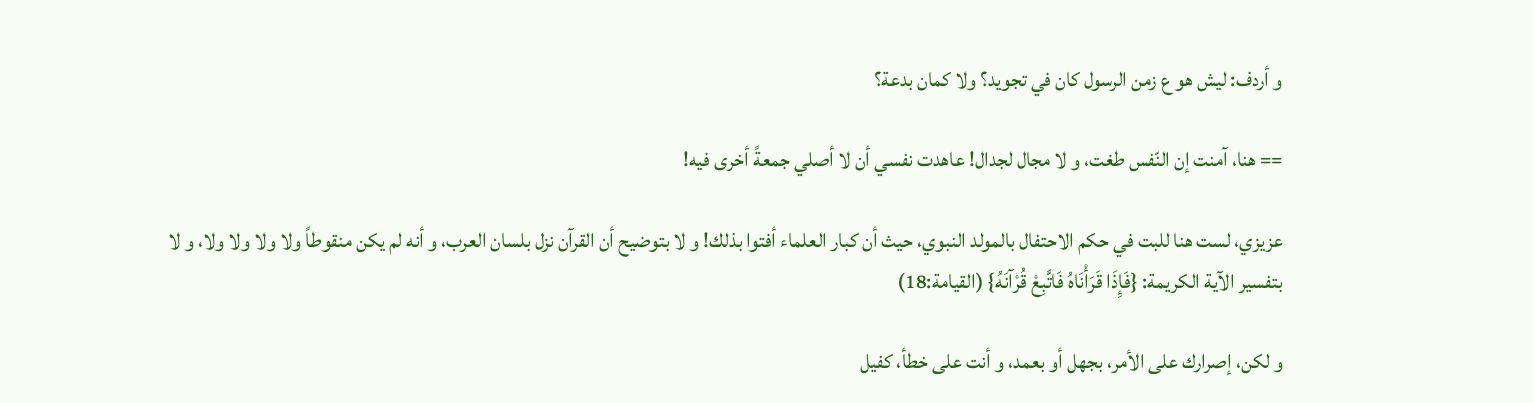و أردف: ليش هو ع زمن الرسول كان في تجويد؟ ولا كمان بدعة؟

== هنا، آمنت إن النّفس طغت، و لا مجال لجدال! عاهدت نفسي أن لا أصلي جمعةً أخرى فيه!

عزيزي، لست هنا للبت في حكم الاحتفال بالمولد النبوي، حيث أن كبار العلماء أفتوا بذلك! و لا بتوضيح أن القرآن نزل بلسان العرب، و أنه لم يكن منقوطاً ولا ولا ولا ولا، و لا بتفسير الآية الكريمة: {فَإِذَا قَرَأْنَاهُ فَاتَّبِعْ قُرْآنَهُ} (القيامة:18)

و لكن، إصرارك على الأمر، بجهل أو بعمد، و أنت على خطأ، كفيل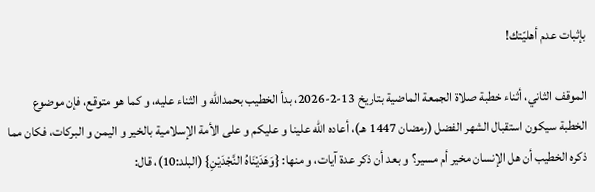بإثبات عدم أهليّتك!

الموقف الثاني، أثناء خطبة صلاة الجمعة الماضية بتاريخ 13-2-2026، بدأ الخطيب بحمدالله و الثناء عليه، و كما هو متوقع، فإن موضوع الخطبة سيكون استقبال الشهر الفضل (رمضان 1447 هـ)، أعاده الله علينا و عليكم و على الأمة الإسلامية بالخير و اليمن و البركات، فكان مما ذكره الخطيب أن هل الإنسان مخير أم مسير؟ و بعد أن ذكر عدة آيات، و منها: {وَهَدَيْنَاهُ النَّجْدَيْنِ} (البلد:10)، قال: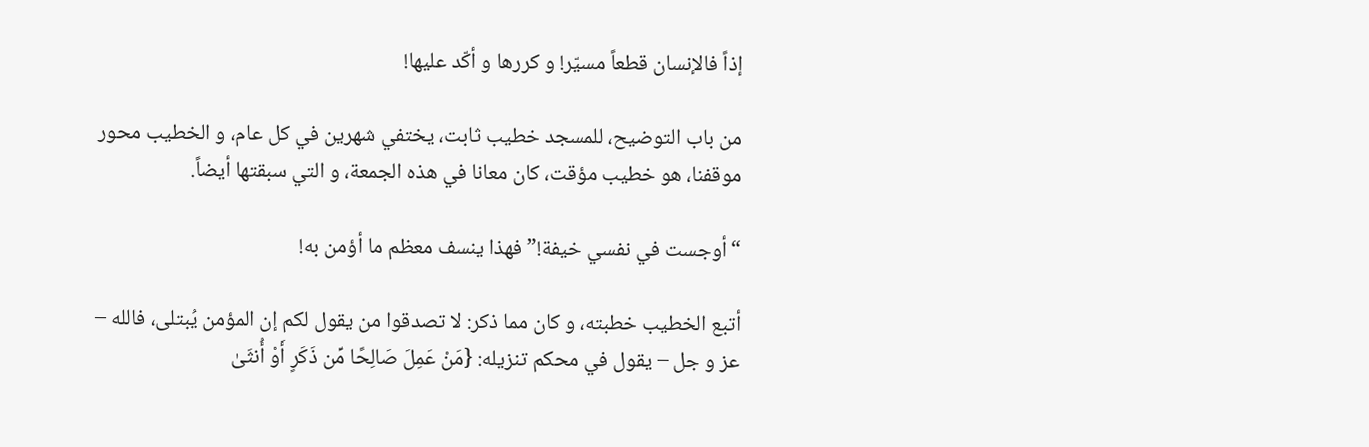إذاً فالإنسان قطعاً مسيّر! و كررها و أكّد عليها!

من باب التوضيح، للمسجد خطيب ثابت، يختفي شهرين في كل عام، و الخطيب محور موقفنا، هو خطيب مؤقت، كان معانا في هذه الجمعة، و التي سبقتها أيضاً.

“أوجست في نفسي خيفة!” فهذا ينسف معظم ما أؤمن به!

أتبع الخطيب خطبته، و كان مما ذكر: لا تصدقوا من يقول لكم إن المؤمن يُبتلى، فالله – عز و جل – يقول في محكم تنزيله: {مَنْ عَمِلَ صَالِحًا مِّن ذَكَرٍ أَوْ أُنثَىٰ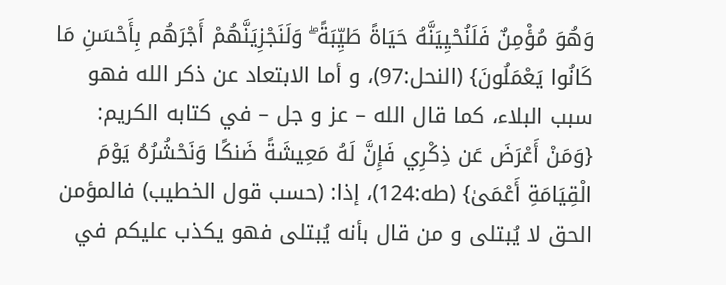وَهُوَ مُؤْمِنٌ فَلَنُحْيِيَنَّهُ حَيَاةً طَيِّبَةً ۖ وَلَنَجْزِيَنَّهُمْ أَجْرَهُم بِأَحْسَنِ مَا كَانُوا يَعْمَلُونَ} (النحل:97)، و أما الابتعاد عن ذكر الله فهو سبب البلاء، كما قال الله – عز و جل – في كتابه الكريم: {وَمَنْ أَعْرَضَ عَن ذِكْرِي فَإِنَّ لَهُ مَعِيشَةً ضَنكًا وَنَحْشُرُهُ يَوْمَ الْقِيَامَةِ أَعْمَىٰ} (طه:124)، إذا: (حسب قول الخطيب) فالمؤمن الحق لا يُبتلى و من قال بأنه يُبتلى فهو يكذب عليكم في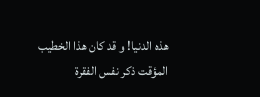هذه الدنيا! و قد كان هذا الخطيب المؤقت ذكر نفس الفقرة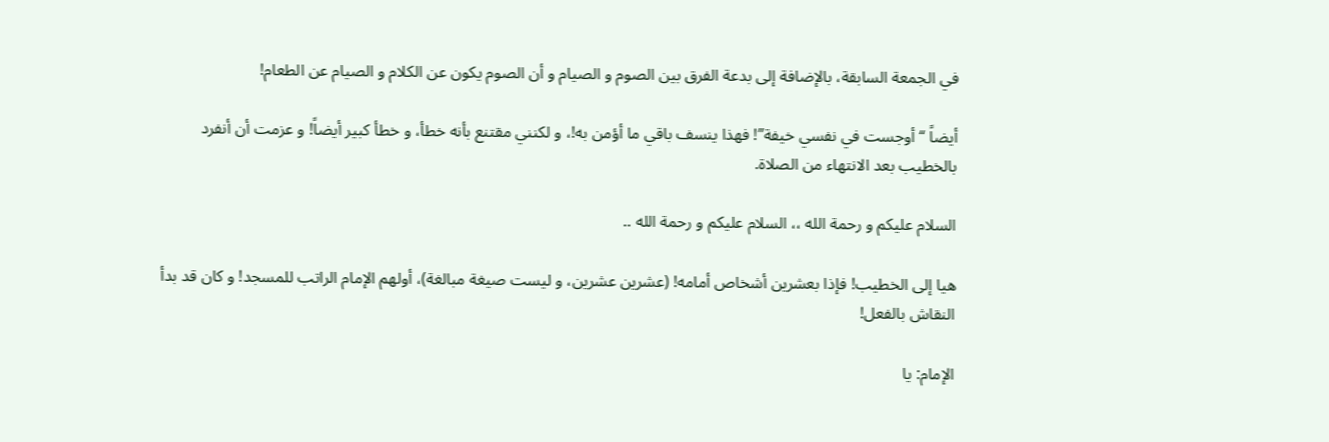في الجمعة السابقة، بالإضافة إلى بدعة الفرق بين الصوم و الصيام و أن الصوم يكون عن الكلام و الصيام عن الطعام!

أيضاً “أوجست في نفسي خيفة”! فهذا ينسف باقي ما أؤمن به!، و لكنني مقتنع بأنه خطأ، و خطأ كبير أيضاً! و عزمت أن أنفرد بالخطيب بعد الانتهاء من الصلاة.

السلام عليكم و رحمة الله ،، السلام عليكم و رحمة الله ..

هيا إلى الخطيب! فإذا بعشرين أشخاص أمامه! (عشرين عشرين، و ليست صيغة مبالغة)، أولهم الإمام الراتب للمسجد! و كان قد بدأ النقاش بالفعل!

الإمام: يا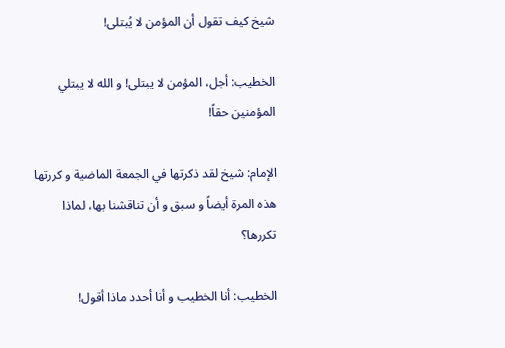شيخ كيف تقول أن المؤمن لا يُبتلى!

الخطيب: أجل، المؤمن لا يبتلى! و الله لا يبتلي المؤمنين حقاً!

الإمام: شيخ لقد ذكرتها في الجمعة الماضية و كررتها هذه المرة أيضاً و سبق و أن تناقشنا بها، لماذا تكررها؟

الخطيب: أنا الخطيب و أنا أحدد ماذا أقول!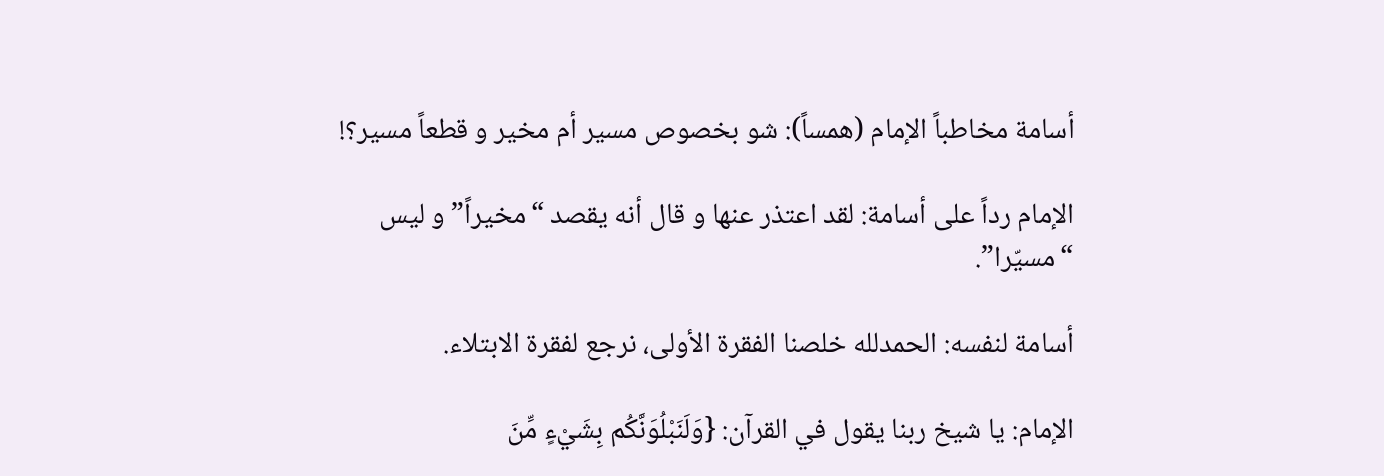أسامة مخاطباً الإمام (همساً): شو بخصوص مسير أم مخير و قطعاً مسير؟!

الإمام رداً على أسامة: لقد اعتذر عنها و قال أنه يقصد “مخيراً” و ليس “مسيّرا”.

أسامة لنفسه: الحمدلله خلصنا الفقرة الأولى، نرجع لفقرة الابتلاء.

الإمام: يا شيخ ربنا يقول في القرآن: {وَلَنَبْلُوَنَّكُم بِشَيْءٍ مِّنَ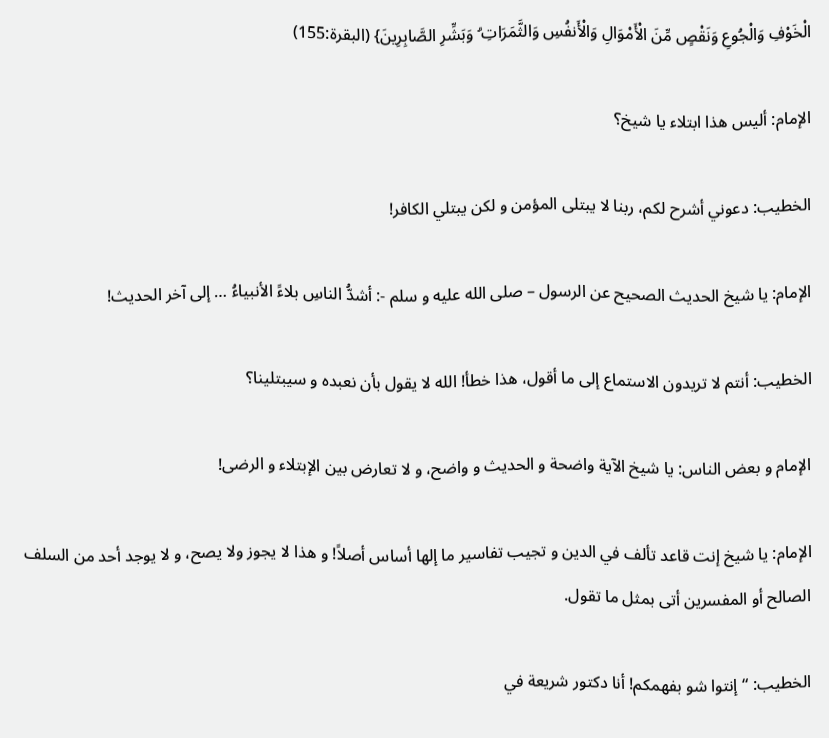الْخَوْفِ وَالْجُوعِ وَنَقْصٍ مِّنَ الْأَمْوَالِ وَالْأَنفُسِ وَالثَّمَرَاتِ ۗ وَبَشِّرِ الصَّابِرِينَ} (البقرة:155)

الإمام: أليس هذا ابتلاء يا شيخ؟

الخطيب: دعوني أشرح لكم، ربنا لا يبتلى المؤمن و لكن يبتلي الكافر!

الإمام: يا شيخ الحديث الصحيح عن الرسول – صلى الله عليه و سلم -: أشدُّ الناسِ بلاءً الأنبياءُ … إلى آخر الحديث!

الخطيب: أنتم لا تريدون الاستماع إلى ما أقول، هذا خطأ! الله لا يقول بأن نعبده و سيبتلينا؟

الإمام و بعض الناس: يا شيخ الآية واضحة و الحديث و واضح، و لا تعارض بين الإبتلاء و الرضى!

الإمام: يا شيخ إنت قاعد تألف في الدين و تجيب تفاسير ما إلها أساس أصلاً! و هذا لا يجوز ولا يصح، و لا يوجد أحد من السلف الصالح أو المفسرين أتى بمثل ما تقول.

الخطيب: “إنتوا شو بفهمكم! أنا دكتور شريعة في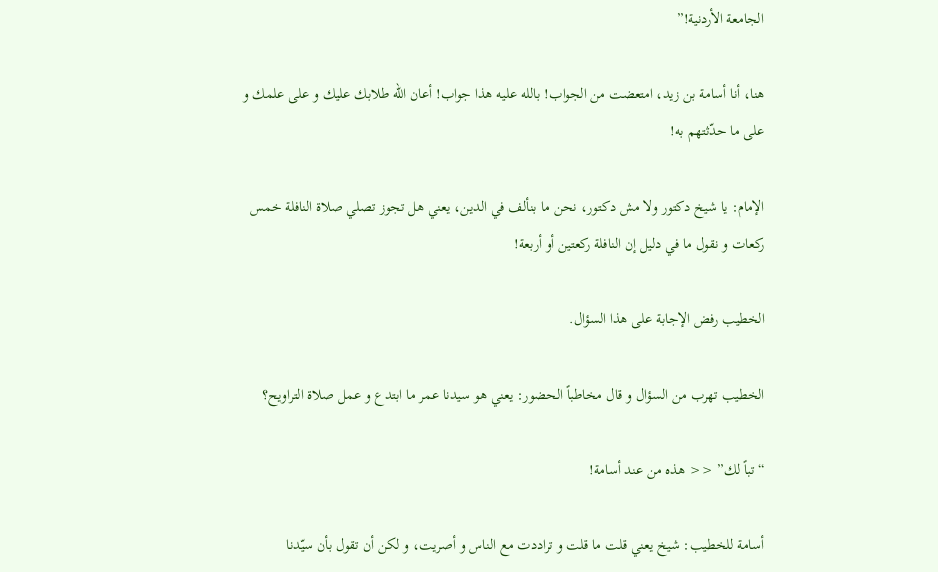الجامعة الأردنية!”

هنا، أنا أسامة بن زيد، امتعضت من الجواب! بالله عليه هذا جواب! أعان الله طلابك عليك و على علمك و على ما حدّثتهم به!

الإمام: يا شيخ دكتور ولا مش دكتور، نحن ما بنألف في الدين، يعني هل تجوز تصلي صلاة النافلة خمس ركعات و نقول ما في دليل إن النافلة ركعتين أو أربعة!

الخطيب رفض الإجابة على هذا السؤال.

الخطيب تهرب من السؤال و قال مخاطباً الحضور: يعني هو سيدنا عمر ما ابتدع و عمل صلاة التراويح؟

“تباً لك” << هذه من عند أسامة!

أسامة للخطيب: شيخ يعني قلت ما قلت و تراددت مع الناس و أصريت، و لكن أن تقول بأن سيّدنا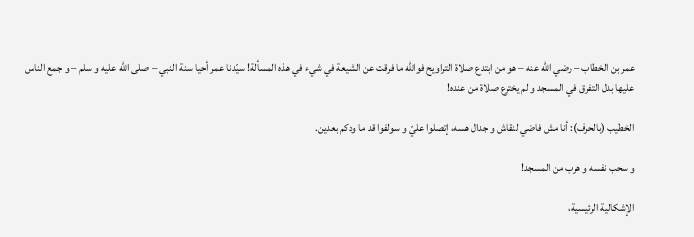عمر بن الخطاب – رضي الله عنه – هو من ابتدع صلاة التراويح فوالله ما فرقت عن الشيعة في شيء في هذه المسألة! سيّدنا عمر أحيا سنة النبي – صلى الله عليه و سلم – و جمع الناس عليها بدل التفرق في المسجد و لم يخترع صلاة من عنده!

الخطيب (بالحرف): أنا مش فاضي لنقاش و جدال هسه، إتصلوا عليّ و سولفوا قد ما ودكم بعدين.

و سحب نفسه و هرب من المسجد!

الإشكالية الرئيسية،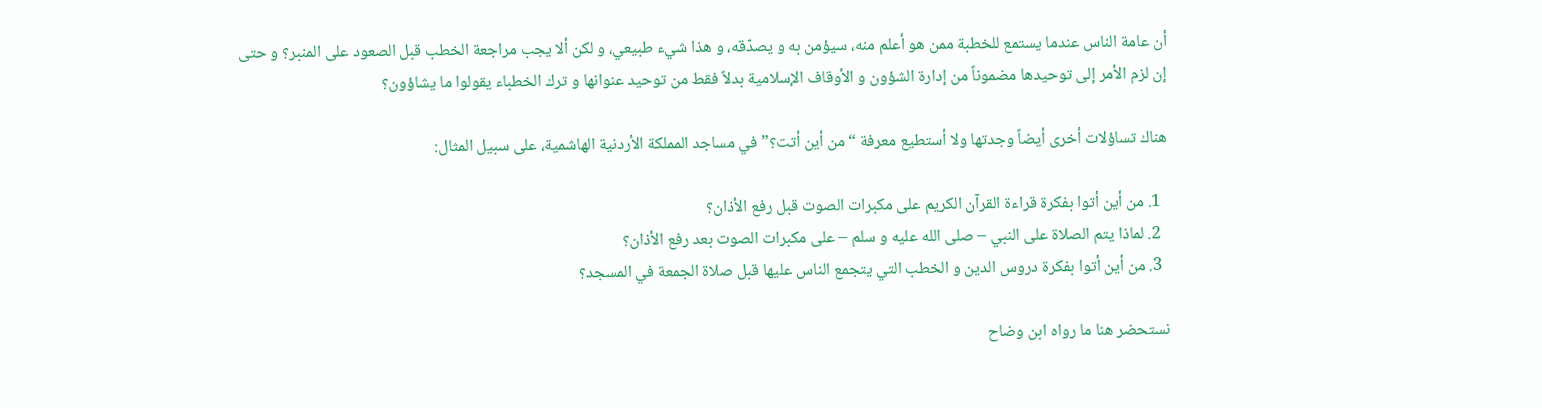أن عامة الناس عندما يستمع للخطبة ممن هو أعلم منه، سيؤمن به و يصدّقه، و هذا شيء طبيعي، و لكن ألا يجب مراجعة الخطب قبل الصعود على المنبر؟ و حتى إن لزم الأمر إلى توحيدها مضموناً من إدارة الشؤون و الأوقاف الإسلامية بدلاً فقط من توحيد عنوانها و ترك الخطباء يقولوا ما يشاؤون؟

هناك تساؤلات أخرى أيضاً وجدتها ولا أستطيع معرفة “من أين أتت؟” في مساجد المملكة الأردنية الهاشمية، على سبيل المثال:

  1. من أين أتوا بفكرة قراءة القرآن الكريم على مكبرات الصوت قبل رفع الأذان؟
  2. لماذا يتم الصلاة على النبي – صلى الله عليه و سلم – على مكبرات الصوت بعد رفع الأذان؟
  3. من أين أتوا بفكرة دروس الدين و الخطب التي يتجمع الناس عليها قبل صلاة الجمعة في المسجد؟

نستحضر هنا ما رواه ابن وضاح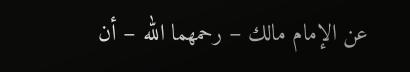عن الإمام مالك – رحمهما الله – أن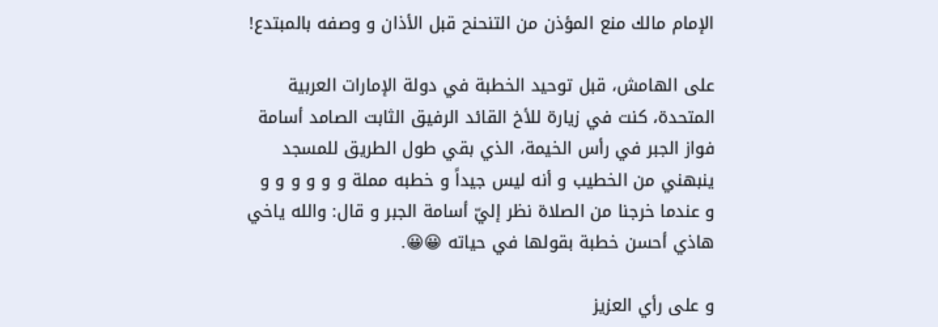الإمام مالك منع المؤذن من التنحنح قبل الأذان و وصفه بالمبتدع!

على الهامش، قبل توحيد الخطبة في دولة الإمارات العربية المتحدة، كنت في زيارة للأخ القائد الرفيق الثابت الصامد أسامة فواز الجبر في رأس الخيمة، الذي بقي طول الطريق للمسجد ينبهني من الخطيب و أنه ليس جيداً و خطبه مملة و و و و و و و عندما خرجنا من الصلاة نظر إليّ أسامة الجبر و قال: والله ياخي هاذي أحسن خطبة بقولها في حياته 😀😀.

و على رأي العزيز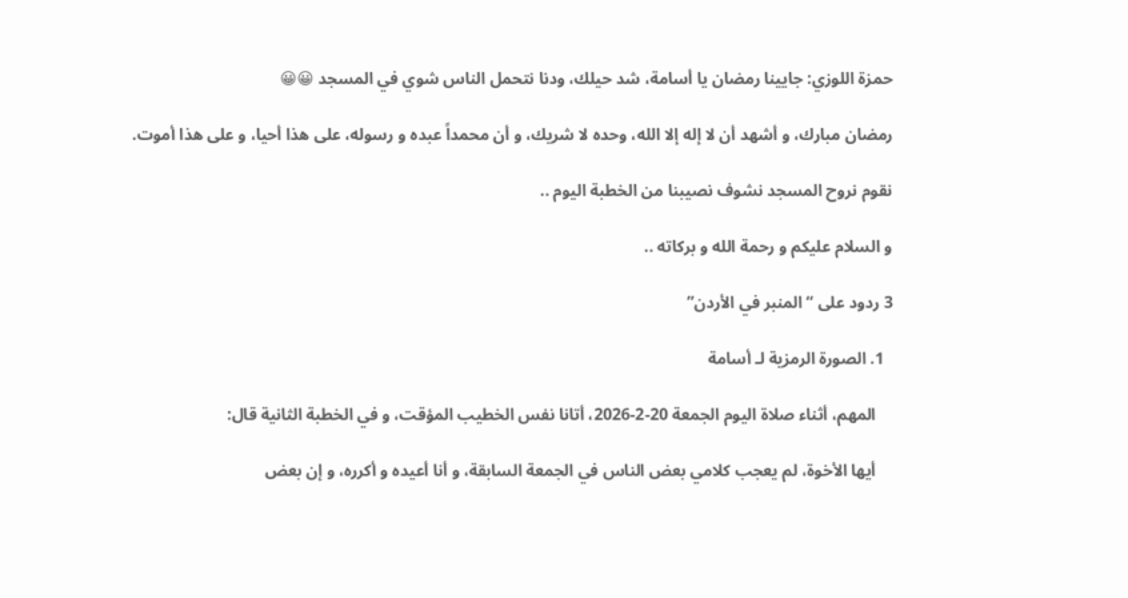حمزة اللوزي: جايينا رمضان يا أسامة، شد حيلك، ودنا نتحمل الناس شوي في المسجد 😀😀

رمضان مبارك، و أشهد أن لا إله إلا الله، وحده لا شريك، و أن محمداً عبده و رسوله، على هذا أحيا، و على هذا أموت.

نقوم نروح المسجد نشوف نصيبنا من الخطبة اليوم ..

و السلام عليكم و رحمة الله و بركاته ..

3 ردود على “المنبر في الأردن”

  1. الصورة الرمزية لـ أسامة

    المهم، أثناء صلاة اليوم الجمعة 20-2-2026، أتانا نفس الخطيب المؤقت، و في الخطبة الثانية قال:

    أيها الأخوة، لم يعجب كلامي بعض الناس في الجمعة السابقة، و أنا أعيده و أكرره، و إن بعض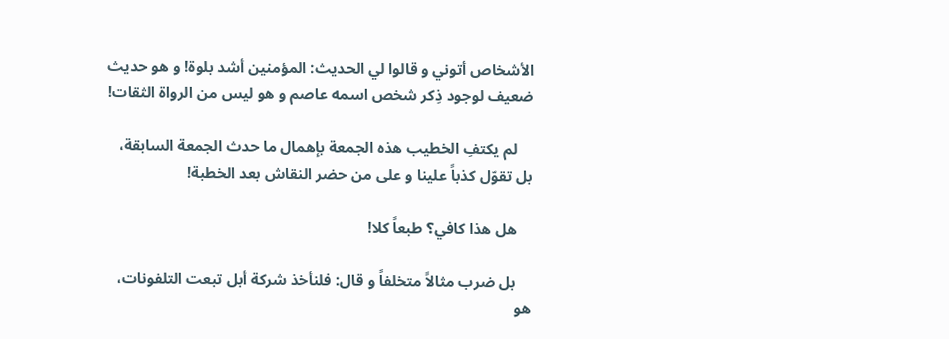الأشخاص أتوني و قالوا لي الحديث: المؤمنين أشد بلوة! و هو حديث ضعيف لوجود ذِكر شخص اسمه عاصم و هو ليس من الرواة الثقات!

    لم يكتفِ الخطيب هذه الجمعة بإهمال ما حدث الجمعة السابقة، بل تقوّل كذباً علينا و على من حضر النقاش بعد الخطبة!

    هل هذا كافي؟ طبعاً كلا!

    بل ضرب مثالاً متخلفاً و قال: فلنأخذ شركة أبل تبعت التلفونات، هو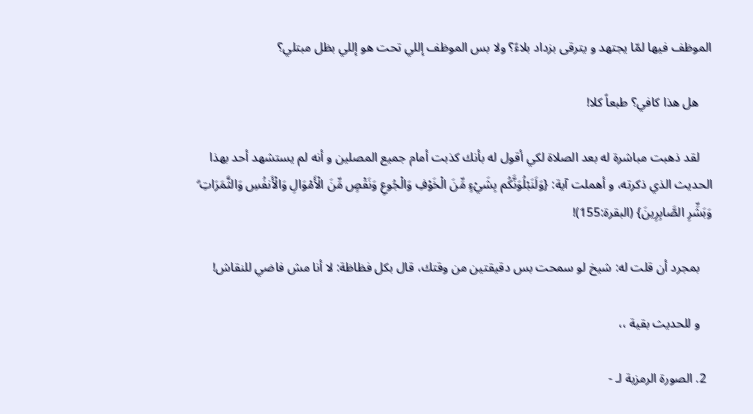الموظف فيها لمّا يجتهد و يترقى بزداد بلاءً؟ ولا بس الموظف إللي تحت هو إللي بظل مبتلي؟

    هل هذا كافي؟ طبعاً كلا!

    لقد ذهبت مباشرة له بعد الصلاة لكي أقول له بأنك كذبت أمام جميع المصلين و أنه لم يستشهد أحد بهذا الحديث الذي ذكرته، و أهملت آية: {وَلَنَبْلُوَنَّكُم بِشَيْءٍ مِّنَ الْخَوْفِ وَالْجُوعِ وَنَقْصٍ مِّنَ الْأَمْوَالِ وَالْأَنفُسِ وَالثَّمَرَاتِ ۗ وَبَشِّرِ الصَّابِرِينَ} (البقرة:155)!

    بمجرد أن قلت له: شيخ لو سمحت بس دقيقتين من وقتك، قال بكل فظاظة: لا أنا مش فاضي للنقاش!

    و للحديث بقية ،،

  2. الصورة الرمزية لـ -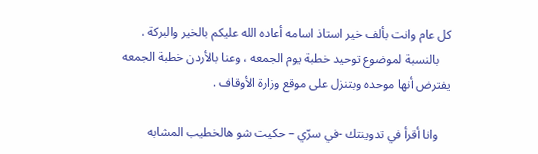كل عام وانت بألف خير استاذ اسامه أعاده الله عليكم بالخير والبركة .
    بالنسبة لموضوع توحيد خطبة يوم الجمعه ، وعنا بالأردن خطبة الجمعه يفترض أنها موحده وبتنزل على موقع وزارة الأوقاف .

    وانا أقرأ في تدوينتك -في سرّي – حكيت شو هالخطيب المشابه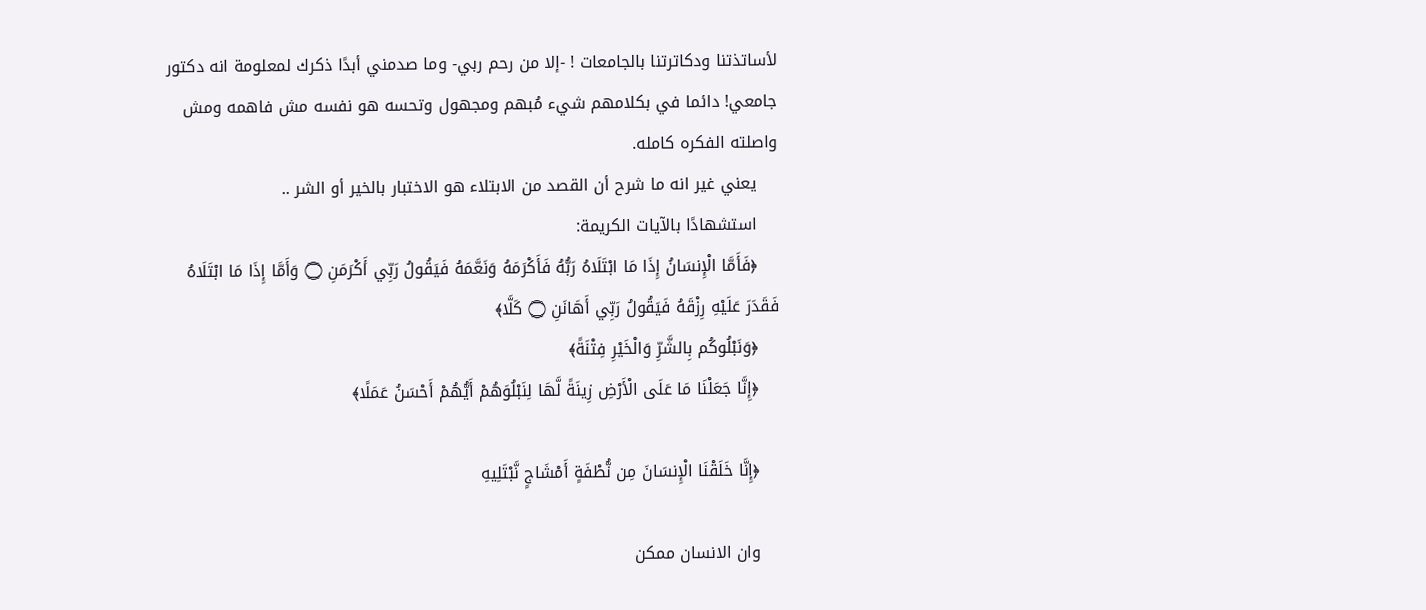لأساتذتنا ودكاترتنا بالجامعات ! -إلا من رحم ربي- وما صدمني أبدًا ذكرك لمعلومة انه دكتور جامعي! دائما في بكلامهم شيء مُبهم ومجهول وتحسه هو نفسه مش فاهمه ومش واصلته الفكره كامله.
    يعني غير انه ما شرح أن القصد من الابتلاء هو الاختبار بالخير أو الشر ..
    استشهادًا بالآيات الكريمة:
    ﴿فَأَمَّا الْإِنسَانُ إِذَا مَا ابْتَلَاهُ رَبُّهُ فَأَكْرَمَهُ وَنَعَّمَهُ فَيَقُولُ رَبِّي أَكْرَمَنِ ۝ وَأَمَّا إِذَا مَا ابْتَلَاهُ فَقَدَرَ عَلَيْهِ رِزْقَهُ فَيَقُولُ رَبِّي أَهَانَنِ ۝ كَلَّا﴾
    ﴿وَنَبْلُوكُم بِالشَّرِّ وَالْخَيْرِ فِتْنَةً﴾
    ﴿إِنَّا جَعَلْنَا مَا عَلَى الْأَرْضِ زِينَةً لَّهَا لِنَبْلُوَهُمْ أَيُّهُمْ أَحْسَنُ عَمَلًا﴾

    ﴿إِنَّا خَلَقْنَا الْإِنسَانَ مِن نُّطْفَةٍ أَمْشَاجٍ نَّبْتَلِيهِ

    وان الانسان ممكن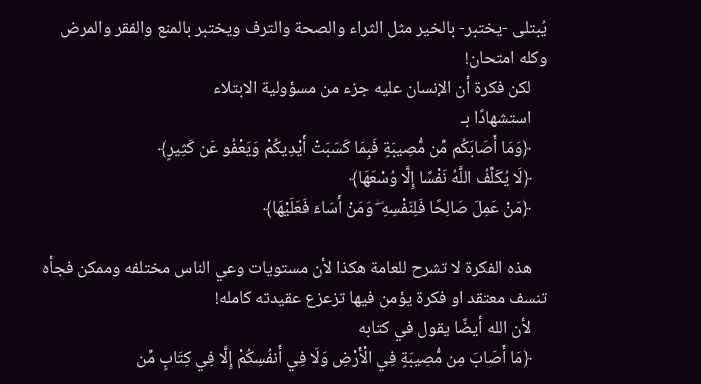يُبتلى -يختبر- بالخير مثل الثراء والصحة والترف ويختبر بالمنع والفقر والمرض وكله امتحان!
    لكن فكرة أن الإنسان عليه جزء من مسؤولية الابتلاء
    استشهادًا بـ
    ﴿وَمَا أَصَابَكُم مِّن مُّصِيبَةٍ فَبِمَا كَسَبَتْ أَيْدِيكُمْ وَيَعْفُو عَن كَثِيرٍ﴾
    ﴿لَا يُكَلِّفُ اللَّهُ نَفْسًا إِلَّا وُسْعَهَا﴾
    ﴿مَنْ عَمِلَ صَالِحًا فَلِنَفْسِهِ ۖ وَمَنْ أَسَاءَ فَعَلَيْهَا﴾

    هذه الفكرة لا تشرح للعامة هكذا لأن مستويات وعي الناس مختلفه وممكن فجأه تنسف معتقد او فكرة يؤمن فيها تزعزع عقيدته كامله!
    لأن الله أيضًا يقول في كتابه
    ﴿مَا أَصَابَ مِن مُّصِيبَةٍ فِي الْأَرْضِ وَلَا فِي أَنفُسِكُمْ إِلَّا فِي كِتَابٍ مِّن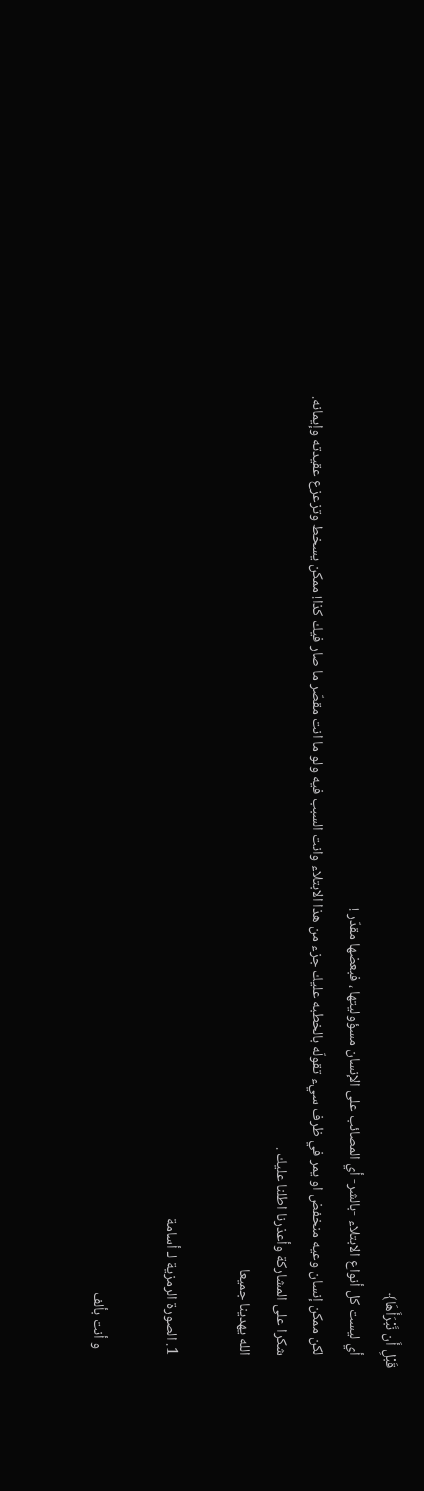قَبْلِ أَن نَّبْرَأَهَا﴾
    أي ليست كل أنواع الابتلاء -بالشر- أي المصائب على الإنسان مسؤوليتها ، فبعضها مقدّر !
    لكن ممكن إنسان وعيه منخفض او يمر في ظرف سيء تقولّه بالخطبه عليك جزء من هذا الابتلاء وانت السبب فيه ولو ما انت مقصّر ما صار فيك كذا! ممكن يسخط وتزعزع عقيدته وإيمانه.
    شكرا على المشاركة وأعذرنا اطلنا عليك .
    الله يهدينا جميعا

    1. الصورة الرمزية لـ أسامة

      و أنت بألف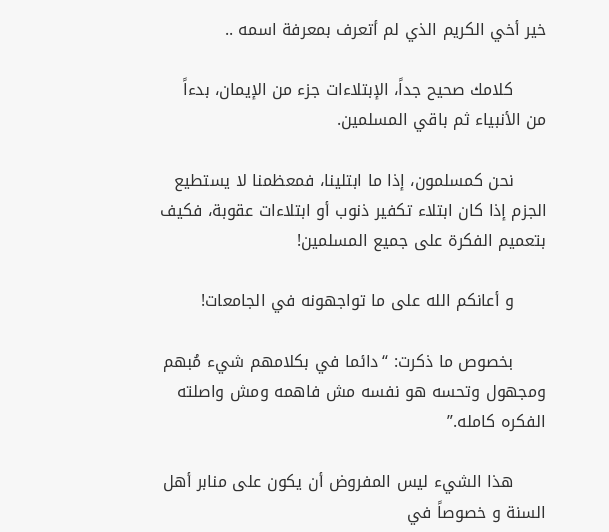خير أخي الكريم الذي لم أتعرف بمعرفة اسمه ..

      كلامك صحيح جداً، الإبتلاءات جزء من الإيمان، بدءاً من الأنبياء ثم باقي المسلمين.

      نحن كمسلمون، إذا ما ابتلينا، فمعظمنا لا يستطيع الجزم إذا كان ابتلاء تكفير ذنوب أو ابتلاءات عقوبة، فكيف بتعميم الفكرة على جميع المسلمين!

      و أعانكم الله على ما تواجهونه في الجامعات!

      بخصوص ما ذكرت: “دائما في بكلامهم شيء مُبهم ومجهول وتحسه هو نفسه مش فاهمه ومش واصلته الفكره كامله.”

      هذا الشيء ليس المفروض أن يكون على منابر أهل السنة و خصوصاً في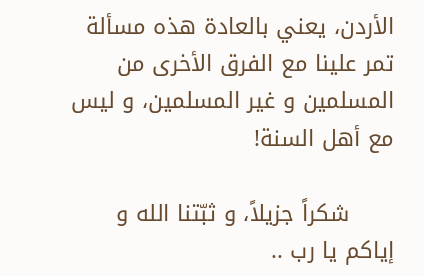الأردن، يعني بالعادة هذه مسألة تمر علينا مع الفرق الأخرى من المسلمين و غير المسلمين، و ليس مع أهل السنة!

      شكراً جزيلاً، و ثبّتنا الله و إياكم يا رب ..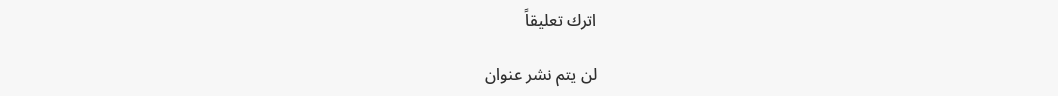اترك تعليقاً

لن يتم نشر عنوان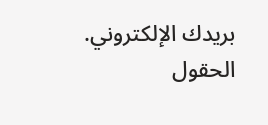بريدك الإلكتروني. الحقول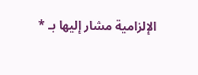الإلزامية مشار إليها بـ *